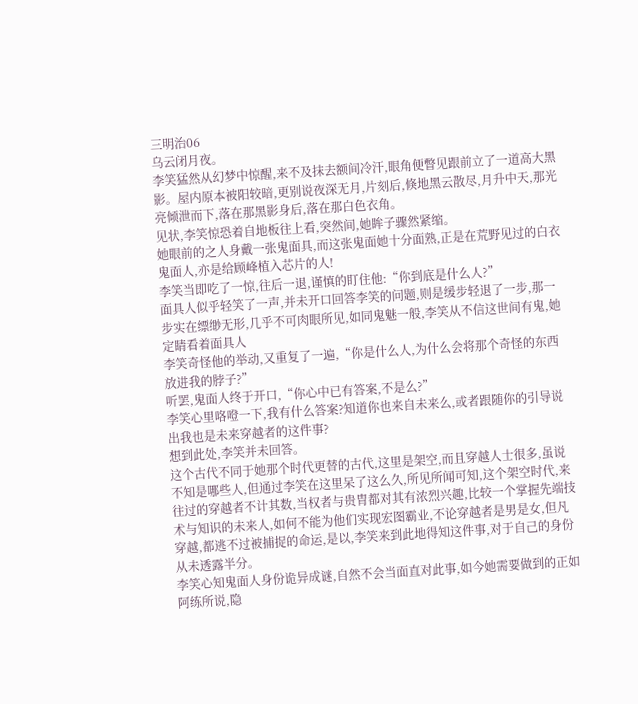三明治06
乌云闭月夜。
李笑猛然从幻梦中惊醒,来不及抹去额间冷汗,眼角便瞥见跟前立了一道高大黑影。屋内原本被阳较暗,更别说夜深无月,片刻后,倏地黑云散尽,月升中天,那光亮倾泄而下,落在那黑影身后,落在那白色衣角。
见状,李笑惊恐着自地板往上看,突然间,她眸子骤然紧缩。
她眼前的之人身戴一张鬼面具,而这张鬼面她十分面熟,正是在荒野见过的白衣鬼面人,亦是给顾峰植入芯片的人!
李笑当即吃了一惊,往后一退,谨慎的盯住他:“你到底是什么人?”
面具人似乎轻笑了一声,并未开口回答李笑的问题,则是缓步轻退了一步,那一步实在缥缈无形,几乎不可肉眼所见,如同鬼魅一般,李笑从不信这世间有鬼,她定睛看着面具人
李笑奇怪他的举动,又重复了一遍,“你是什么人,为什么会将那个奇怪的东西放进我的脖子?”
听罢,鬼面人终于开口,“你心中已有答案,不是么?”
李笑心里咯噔一下,我有什么答案?知道你也来自未来么,或者跟随你的引导说出我也是未来穿越者的这件事?
想到此处,李笑并未回答。
这个古代不同于她那个时代更替的古代,这里是架空,而且穿越人士很多,虽说不知是哪些人,但通过李笑在这里呆了这么久,所见所闻可知,这个架空时代,来往过的穿越者不计其数,当权者与贵胄都对其有浓烈兴趣,比较一个掌握先端技术与知识的未来人,如何不能为他们实现宏图霸业,不论穿越者是男是女,但凡穿越,都逃不过被捕捉的命运,是以,李笑来到此地得知这件事,对于自己的身份从未透露半分。
李笑心知鬼面人身份诡异成谜,自然不会当面直对此事,如今她需要做到的正如阿练所说,隐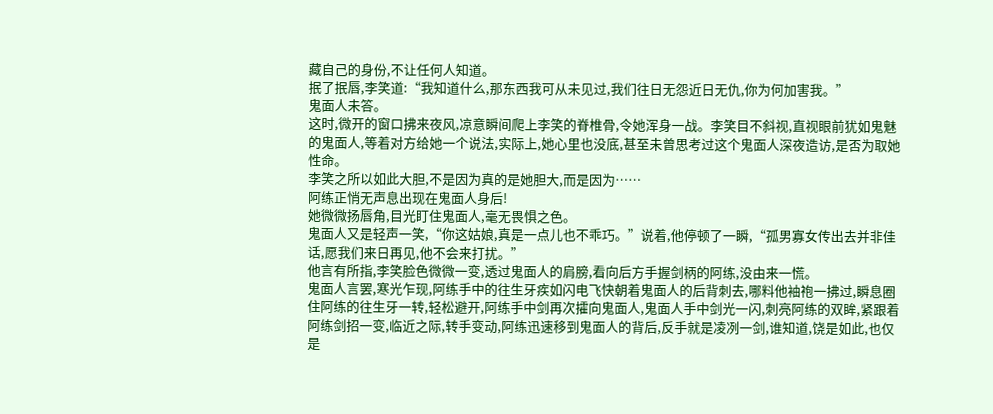藏自己的身份,不让任何人知道。
抿了抿唇,李笑道:“我知道什么,那东西我可从未见过,我们往日无怨近日无仇,你为何加害我。”
鬼面人未答。
这时,微开的窗口拂来夜风,凉意瞬间爬上李笑的脊椎骨,令她浑身一战。李笑目不斜视,直视眼前犹如鬼魅的鬼面人,等着对方给她一个说法,实际上,她心里也没底,甚至未曾思考过这个鬼面人深夜造访,是否为取她性命。
李笑之所以如此大胆,不是因为真的是她胆大,而是因为……
阿练正悄无声息出现在鬼面人身后!
她微微扬唇角,目光盯住鬼面人,毫无畏惧之色。
鬼面人又是轻声一笑,“你这姑娘,真是一点儿也不乖巧。”说着,他停顿了一瞬,“孤男寡女传出去并非佳话,愿我们来日再见,他不会来打扰。”
他言有所指,李笑脸色微微一变,透过鬼面人的肩膀,看向后方手握剑柄的阿练,没由来一慌。
鬼面人言罢,寒光乍现,阿练手中的往生牙疾如闪电飞快朝着鬼面人的后背刺去,哪料他袖袍一拂过,瞬息圈住阿练的往生牙一转,轻松避开,阿练手中剑再次攉向鬼面人,鬼面人手中剑光一闪,刺亮阿练的双眸,紧跟着阿练剑招一变,临近之际,转手变动,阿练迅速移到鬼面人的背后,反手就是凌冽一剑,谁知道,饶是如此,也仅是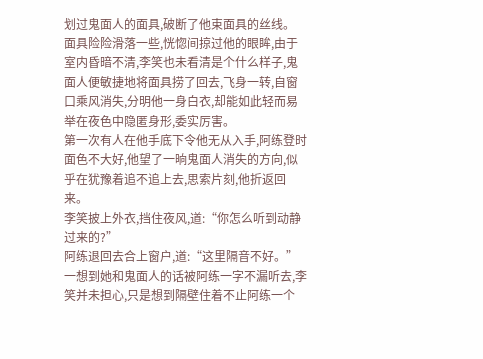划过鬼面人的面具,破断了他束面具的丝线。
面具险险滑落一些,恍惚间掠过他的眼眸,由于室内昏暗不清,李笑也未看清是个什么样子,鬼面人便敏捷地将面具捞了回去,飞身一转,自窗口乘风消失,分明他一身白衣,却能如此轻而易举在夜色中隐匿身形,委实厉害。
第一次有人在他手底下令他无从入手,阿练登时面色不大好,他望了一晌鬼面人消失的方向,似乎在犹豫着追不追上去,思索片刻,他折返回来。
李笑披上外衣,挡住夜风,道:“你怎么听到动静过来的?”
阿练退回去合上窗户,道:“这里隔音不好。”
一想到她和鬼面人的话被阿练一字不漏听去,李笑并未担心,只是想到隔壁住着不止阿练一个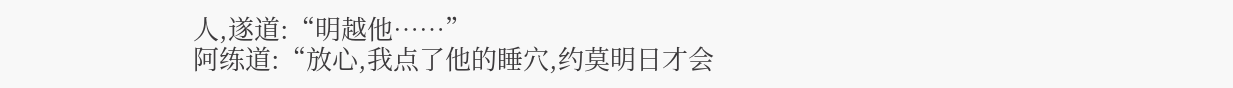人,遂道:“明越他……”
阿练道:“放心,我点了他的睡穴,约莫明日才会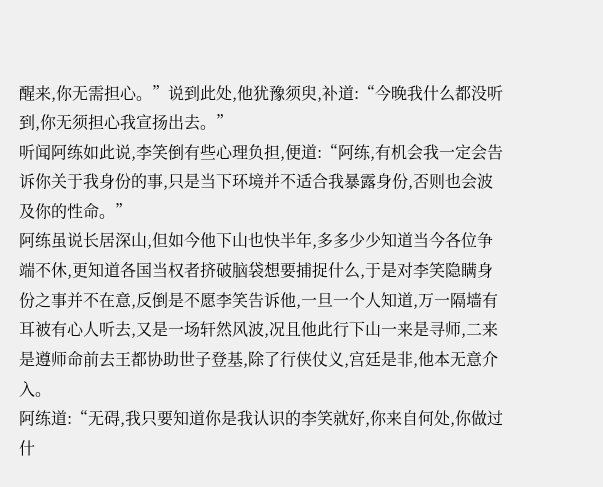醒来,你无需担心。”说到此处,他犹豫须臾,补道:“今晚我什么都没听到,你无须担心我宣扬出去。”
听闻阿练如此说,李笑倒有些心理负担,便道:“阿练,有机会我一定会告诉你关于我身份的事,只是当下环境并不适合我暴露身份,否则也会波及你的性命。”
阿练虽说长居深山,但如今他下山也快半年,多多少少知道当今各位争端不休,更知道各国当权者挤破脑袋想要捕捉什么,于是对李笑隐瞒身份之事并不在意,反倒是不愿李笑告诉他,一旦一个人知道,万一隔墙有耳被有心人听去,又是一场轩然风波,况且他此行下山一来是寻师,二来是遵师命前去王都协助世子登基,除了行侠仗义,宫廷是非,他本无意介入。
阿练道:“无碍,我只要知道你是我认识的李笑就好,你来自何处,你做过什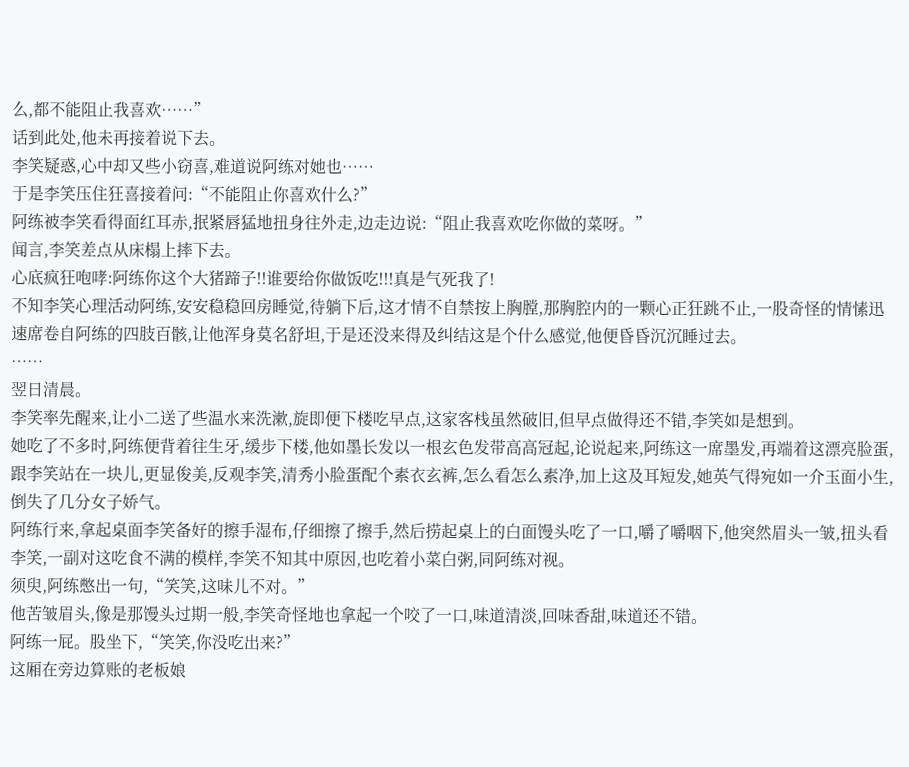么,都不能阻止我喜欢……”
话到此处,他未再接着说下去。
李笑疑惑,心中却又些小窃喜,难道说阿练对她也……
于是李笑压住狂喜接着问:“不能阻止你喜欢什么?”
阿练被李笑看得面红耳赤,抿紧唇猛地扭身往外走,边走边说:“阻止我喜欢吃你做的菜呀。”
闻言,李笑差点从床榻上摔下去。
心底疯狂咆哮:阿练你这个大猪蹄子!!谁要给你做饭吃!!!真是气死我了!
不知李笑心理活动阿练,安安稳稳回房睡觉,待躺下后,这才情不自禁按上胸膛,那胸腔内的一颗心正狂跳不止,一股奇怪的情愫迅速席卷自阿练的四肢百骸,让他浑身莫名舒坦,于是还没来得及纠结这是个什么感觉,他便昏昏沉沉睡过去。
……
翌日清晨。
李笑率先醒来,让小二送了些温水来洗漱,旋即便下楼吃早点,这家客栈虽然破旧,但早点做得还不错,李笑如是想到。
她吃了不多时,阿练便背着往生牙,缓步下楼,他如墨长发以一根玄色发带高高冠起,论说起来,阿练这一席墨发,再端着这漂亮脸蛋,跟李笑站在一块儿,更显俊美,反观李笑,清秀小脸蛋配个素衣玄裤,怎么看怎么素净,加上这及耳短发,她英气得宛如一介玉面小生,倒失了几分女子娇气。
阿练行来,拿起桌面李笑备好的擦手湿布,仔细擦了擦手,然后捞起桌上的白面馒头吃了一口,嚼了嚼咽下,他突然眉头一皱,扭头看李笑,一副对这吃食不满的模样,李笑不知其中原因,也吃着小菜白粥,同阿练对视。
须臾,阿练憋出一句,“笑笑,这味儿不对。”
他苦皱眉头,像是那馒头过期一般,李笑奇怪地也拿起一个咬了一口,味道清淡,回味香甜,味道还不错。
阿练一屁。股坐下,“笑笑,你没吃出来?”
这厢在旁边算账的老板娘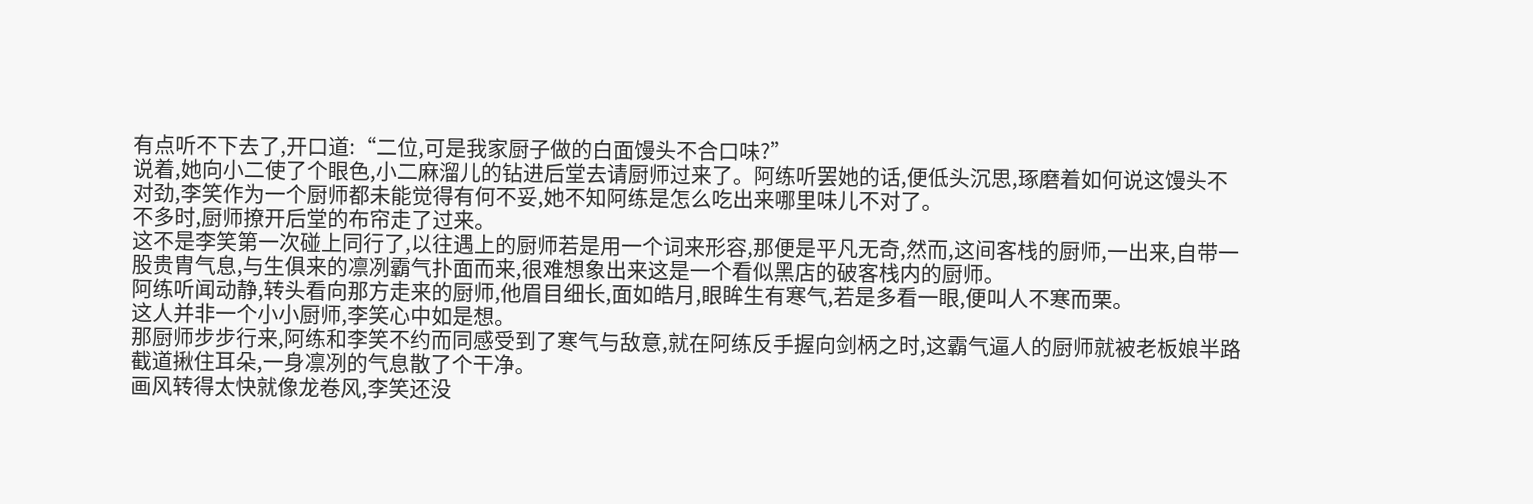有点听不下去了,开口道:“二位,可是我家厨子做的白面馒头不合口味?”
说着,她向小二使了个眼色,小二麻溜儿的钻进后堂去请厨师过来了。阿练听罢她的话,便低头沉思,琢磨着如何说这馒头不对劲,李笑作为一个厨师都未能觉得有何不妥,她不知阿练是怎么吃出来哪里味儿不对了。
不多时,厨师撩开后堂的布帘走了过来。
这不是李笑第一次碰上同行了,以往遇上的厨师若是用一个词来形容,那便是平凡无奇,然而,这间客栈的厨师,一出来,自带一股贵胄气息,与生俱来的凛冽霸气扑面而来,很难想象出来这是一个看似黑店的破客栈内的厨师。
阿练听闻动静,转头看向那方走来的厨师,他眉目细长,面如皓月,眼眸生有寒气,若是多看一眼,便叫人不寒而栗。
这人并非一个小小厨师,李笑心中如是想。
那厨师步步行来,阿练和李笑不约而同感受到了寒气与敌意,就在阿练反手握向剑柄之时,这霸气逼人的厨师就被老板娘半路截道揪住耳朵,一身凛冽的气息散了个干净。
画风转得太快就像龙卷风,李笑还没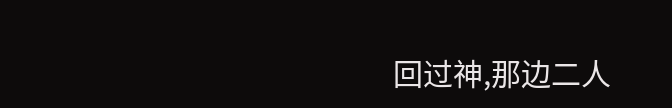回过神,那边二人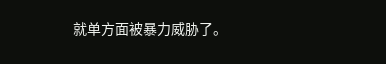就单方面被暴力威胁了。